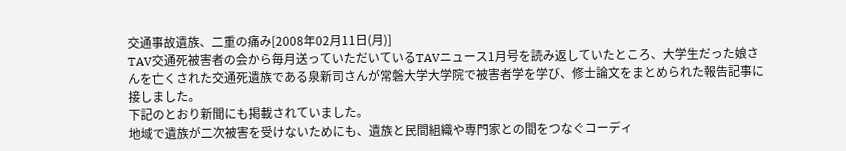交通事故遺族、二重の痛み[2008年02月11日(月)]
TAV交通死被害者の会から毎月送っていただいているTAVニュース1月号を読み返していたところ、大学生だった娘さんを亡くされた交通死遺族である泉新司さんが常磐大学大学院で被害者学を学び、修士論文をまとめられた報告記事に接しました。
下記のとおり新聞にも掲載されていました。
地域で遺族が二次被害を受けないためにも、遺族と民間組織や専門家との間をつなぐコーディ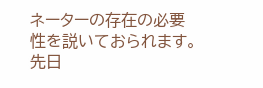ネーターの存在の必要性を説いておられます。
先日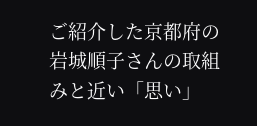ご紹介した京都府の岩城順子さんの取組みと近い「思い」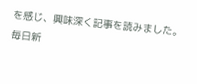を感じ、興味深く記事を読みました。
毎日新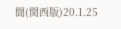聞(関西版)20.1.25